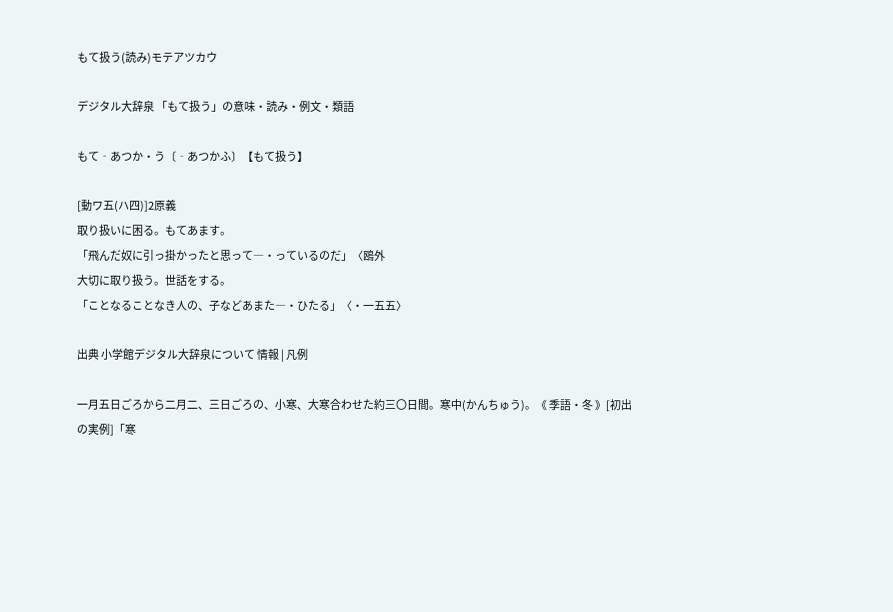もて扱う(読み)モテアツカウ

デジタル大辞泉 「もて扱う」の意味・読み・例文・類語

もて‐あつか・う〔‐あつかふ〕【もて扱う】

[動ワ五(ハ四)]2原義
取り扱いに困る。もてあます。
「飛んだ奴に引っ掛かったと思って―・っているのだ」〈鴎外
大切に取り扱う。世話をする。
「ことなることなき人の、子などあまた―・ひたる」〈・一五五〉

出典 小学館デジタル大辞泉について 情報 | 凡例

一月五日ごろから二月二、三日ごろの、小寒、大寒合わせた約三〇日間。寒中(かんちゅう)。《 季語・冬 》[初出の実例]「寒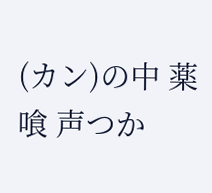(カン)の中 薬喰 声つか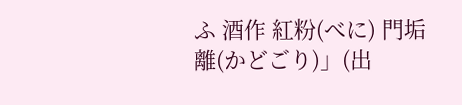ふ 酒作 紅粉(べに) 門垢離(かどごり)」(出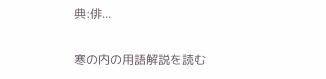典:俳...

寒の内の用語解説を読む